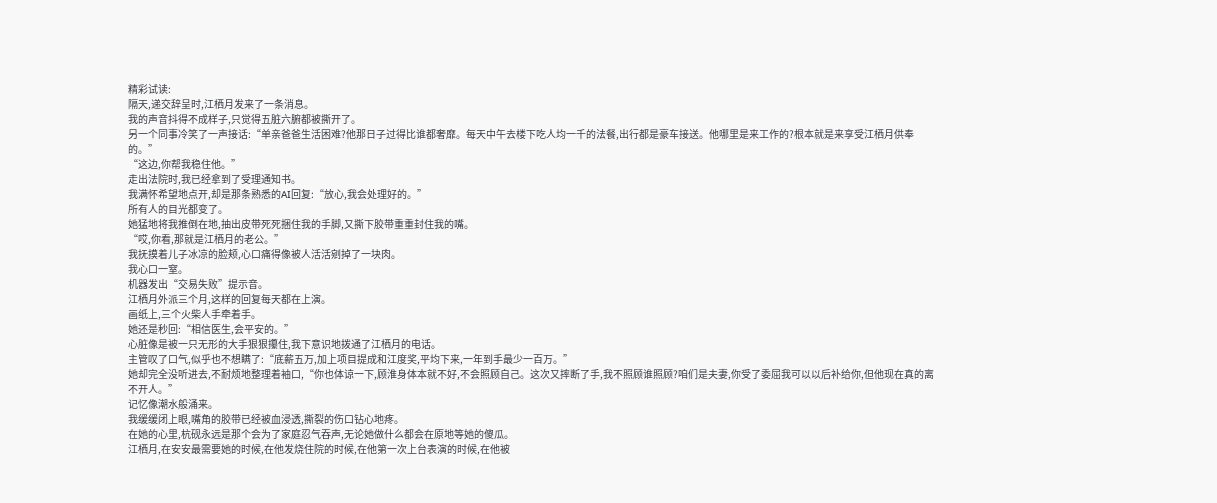精彩试读:
隔天,递交辞呈时,江栖月发来了一条消息。
我的声音抖得不成样子,只觉得五脏六腑都被撕开了。
另一个同事冷笑了一声接话:“单亲爸爸生活困难?他那日子过得比谁都奢靡。每天中午去楼下吃人均一千的法餐,出行都是豪车接送。他哪里是来工作的?根本就是来享受江栖月供奉的。”
“这边,你帮我稳住他。”
走出法院时,我已经拿到了受理通知书。
我满怀希望地点开,却是那条熟悉的AI回复:“放心,我会处理好的。”
所有人的目光都变了。
她猛地将我推倒在地,抽出皮带死死捆住我的手脚,又撕下胶带重重封住我的嘴。
“哎,你看,那就是江栖月的老公。”
我抚摸着儿子冰凉的脸颊,心口痛得像被人活活剜掉了一块肉。
我心口一窒。
机器发出“交易失败”提示音。
江栖月外派三个月,这样的回复每天都在上演。
画纸上,三个火柴人手牵着手。
她还是秒回:“相信医生,会平安的。”
心脏像是被一只无形的大手狠狠攥住,我下意识地拨通了江栖月的电话。
主管叹了口气,似乎也不想瞒了:“底薪五万,加上项目提成和江度奖,平均下来,一年到手最少一百万。”
她却完全没听进去,不耐烦地整理着袖口,“你也体谅一下,顾淮身体本就不好,不会照顾自己。这次又摔断了手,我不照顾谁照顾?咱们是夫妻,你受了委屈我可以以后补给你,但他现在真的离不开人。”
记忆像潮水般涌来。
我缓缓闭上眼,嘴角的胶带已经被血浸透,撕裂的伤口钻心地疼。
在她的心里,杭砚永远是那个会为了家庭忍气吞声,无论她做什么都会在原地等她的傻瓜。
江栖月,在安安最需要她的时候,在他发烧住院的时候,在他第一次上台表演的时候,在他被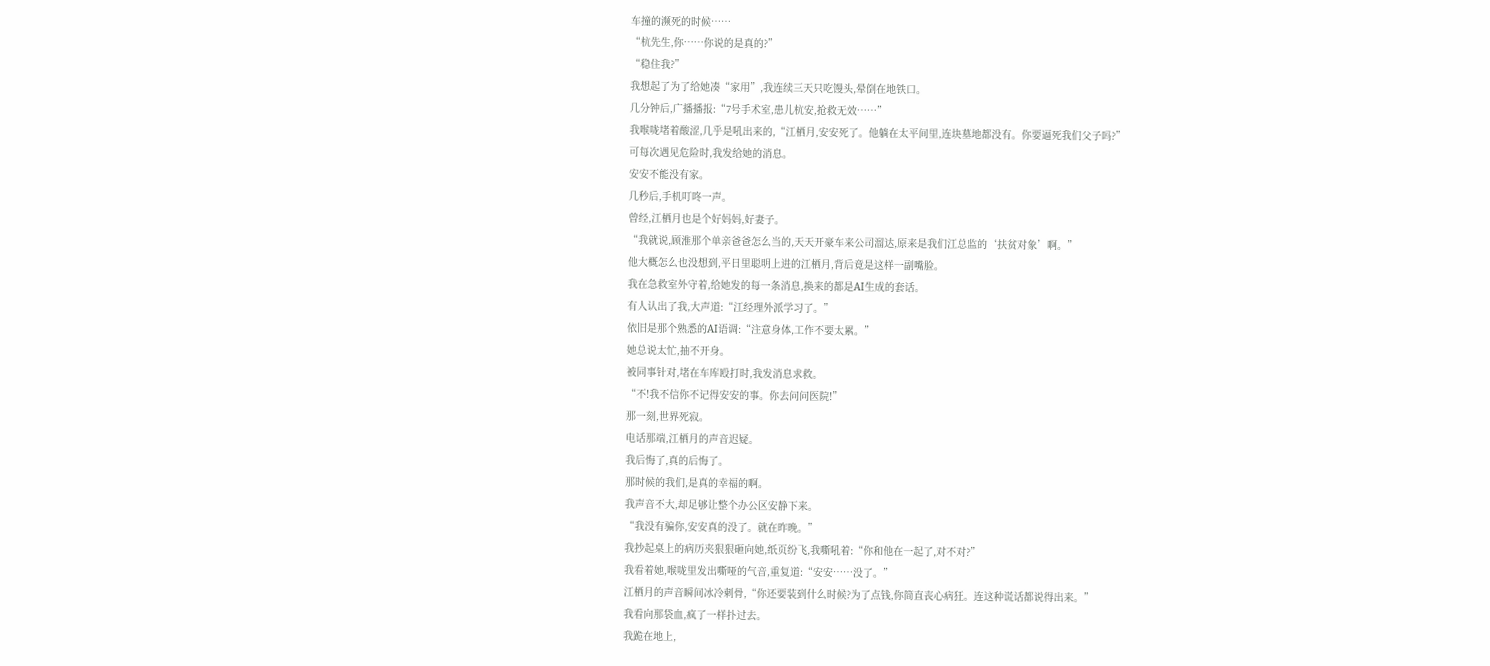车撞的濒死的时候……
“杭先生,你……你说的是真的?”
“稳住我?”
我想起了为了给她凑“家用”,我连续三天只吃馒头,晕倒在地铁口。
几分钟后,广播播报:“7号手术室,患儿杭安,抢救无效……”
我喉咙堵着酸涩,几乎是吼出来的,“江栖月,安安死了。他躺在太平间里,连块墓地都没有。你要逼死我们父子吗?”
可每次遇见危险时,我发给她的消息。
安安不能没有家。
几秒后,手机叮咚一声。
曾经,江栖月也是个好妈妈,好妻子。
“我就说,顾淮那个单亲爸爸怎么当的,天天开豪车来公司溜达,原来是我们江总监的‘扶贫对象’啊。”
他大概怎么也没想到,平日里聪明上进的江栖月,背后竟是这样一副嘴脸。
我在急救室外守着,给她发的每一条消息,换来的都是AI生成的套话。
有人认出了我,大声道:“江经理外派学习了。”
依旧是那个熟悉的AI语调:“注意身体,工作不要太累。”
她总说太忙,抽不开身。
被同事针对,堵在车库殴打时,我发消息求救。
“不!我不信你不记得安安的事。你去问问医院!”
那一刻,世界死寂。
电话那端,江栖月的声音迟疑。
我后悔了,真的后悔了。
那时候的我们,是真的幸福的啊。
我声音不大,却足够让整个办公区安静下来。
“我没有骗你,安安真的没了。就在昨晚。”
我抄起桌上的病历夹狠狠砸向她,纸页纷飞,我嘶吼着:“你和他在一起了,对不对?”
我看着她,喉咙里发出嘶哑的气音,重复道:“安安……没了。”
江栖月的声音瞬间冰冷刺骨,“你还要装到什么时候?为了点钱,你简直丧心病狂。连这种谎话都说得出来。”
我看向那袋血,疯了一样扑过去。
我跪在地上,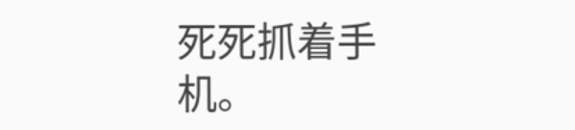死死抓着手机。